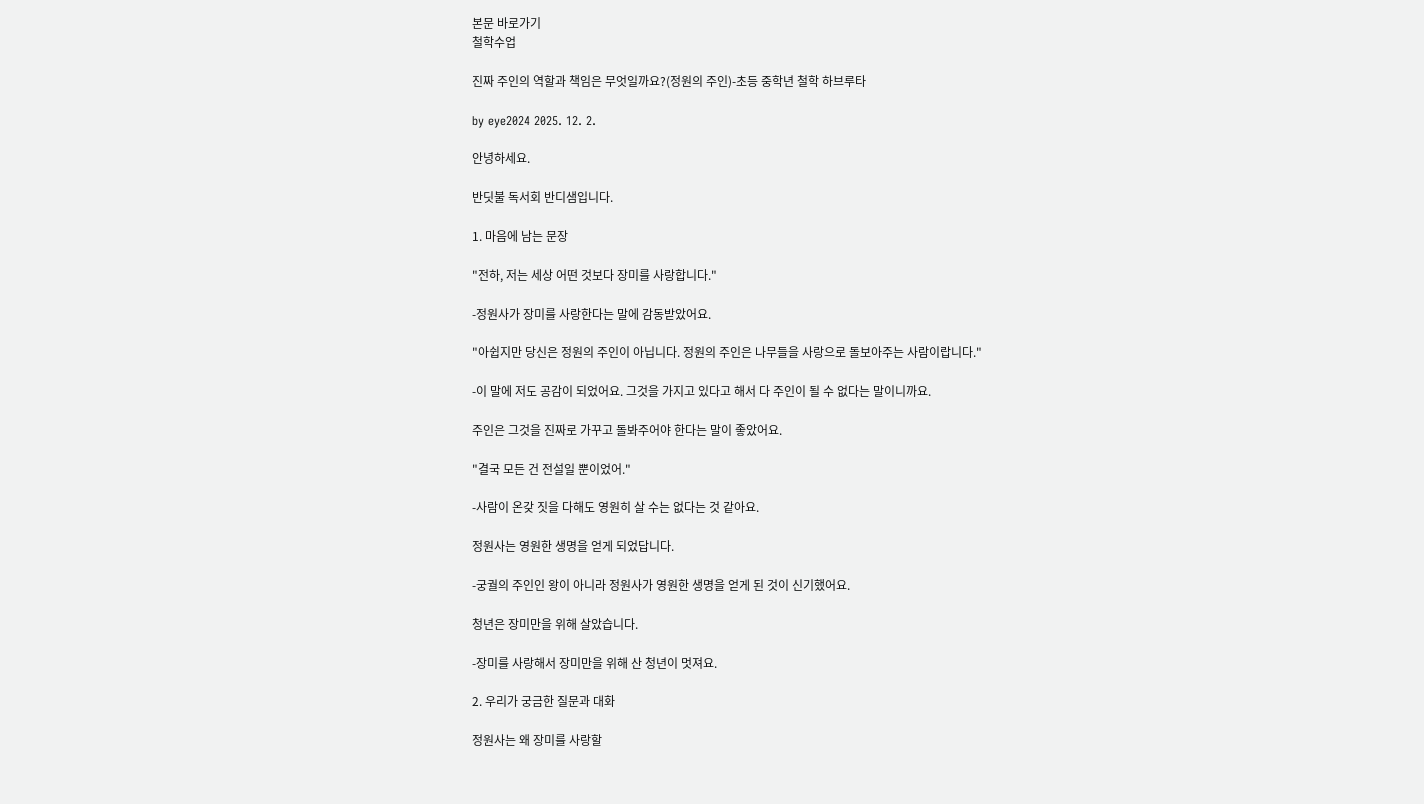본문 바로가기
철학수업

진짜 주인의 역할과 책임은 무엇일까요?(정원의 주인)-초등 중학년 철학 하브루타

by eye2024 2025. 12. 2.

안녕하세요.

반딧불 독서회 반디샘입니다.

1. 마음에 남는 문장

"전하, 저는 세상 어떤 것보다 장미를 사랑합니다."

-정원사가 장미를 사랑한다는 말에 감동받았어요.

"아쉽지만 당신은 정원의 주인이 아닙니다. 정원의 주인은 나무들을 사랑으로 돌보아주는 사람이랍니다."

-이 말에 저도 공감이 되었어요. 그것을 가지고 있다고 해서 다 주인이 될 수 없다는 말이니까요.

주인은 그것을 진짜로 가꾸고 돌봐주어야 한다는 말이 좋았어요.

"결국 모든 건 전설일 뿐이었어."

-사람이 온갖 짓을 다해도 영원히 살 수는 없다는 것 같아요.

정원사는 영원한 생명을 얻게 되었답니다.

-궁궐의 주인인 왕이 아니라 정원사가 영원한 생명을 얻게 된 것이 신기했어요.

청년은 장미만을 위해 살았습니다.

-장미를 사랑해서 장미만을 위해 산 청년이 멋져요.

2. 우리가 궁금한 질문과 대화

정원사는 왜 장미를 사랑할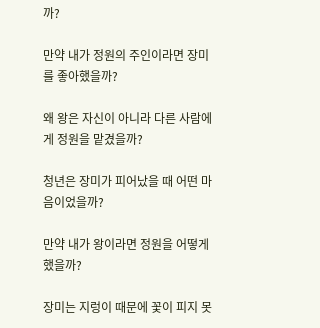까?

만약 내가 정원의 주인이라면 장미를 좋아했을까?

왜 왕은 자신이 아니라 다른 사람에게 정원을 맡겼을까?

청년은 장미가 피어났을 때 어떤 마음이었을까?

만약 내가 왕이라면 정원을 어떻게 했을까?

장미는 지렁이 때문에 꽃이 피지 못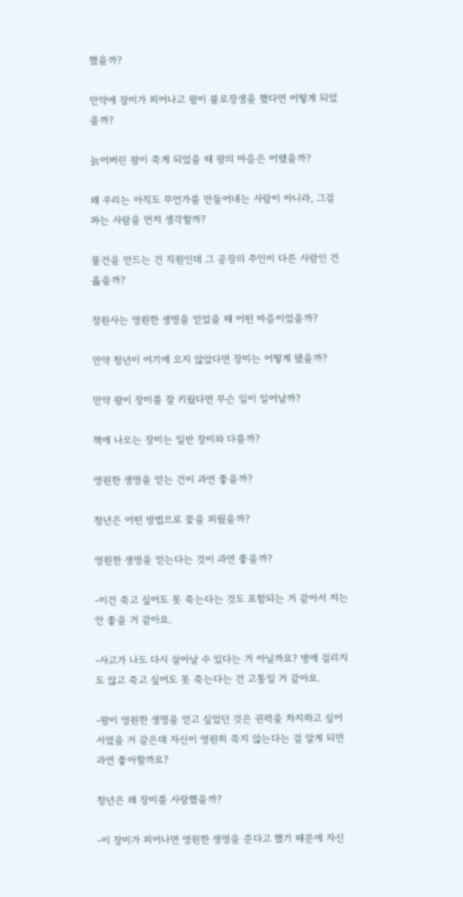했을까?

만약에 장미가 피어나고 왕이 불로장생을 했다면 어떻게 되었을까?

늙어버린 왕이 죽게 되었을 때 왕의 마음은 어땠을까?

왜 우리는 아직도 무언가를 만들어내는 사람이 아니라, 그걸 파는 사람을 먼저 생각할까?

물건을 만드는 건 직원인데 그 공장의 주인이 다른 사람인 건 옳을까?

정원사는 영원한 생명을 얻었을 때 어떤 마음이었을까?

만약 청년이 여기에 오지 않았다면 장미는 어떻게 됐을까?

만약 왕이 장미를 잘 키웠다면 무슨 일이 일어날까?

책에 나오는 장미는 일반 장미와 다를까?

영원한 생명을 얻는 건이 과연 좋을까?

청년은 어떤 방법으로 꽃을 피웠을까?

영원한 생명을 얻는다는 것이 과연 좋을까?

-이건 죽고 싶어도 못 죽는다는 것도 포함되는 거 같아서 저는 안 좋을 거 같아요.

-사고가 나도 다시 살아날 수 있다는 거 아닐까요? 병에 걸리지도 않고 죽고 싶어도 못 죽는다는 건 고통일 거 같아요.

-왕이 영원한 생명을 얻고 싶었던 것은 권력을 차지하고 싶어서였을 거 같은데 자신이 영원히 죽지 않는다는 걸 알게 되면 과연 좋아할까요?

청년은 왜 장미를 사랑했을까?

-이 장미가 피어나면 영원한 생명을 준다고 했기 때문에 자신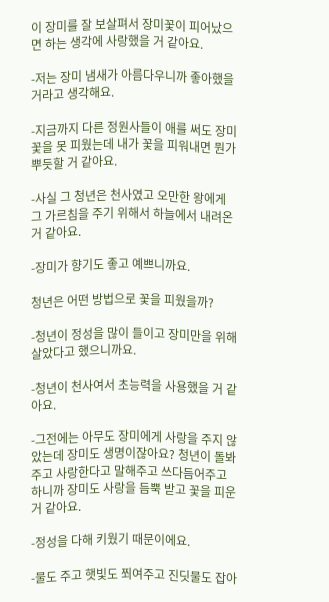이 장미를 잘 보살펴서 장미꽃이 피어났으면 하는 생각에 사랑했을 거 같아요.

-저는 장미 냄새가 아름다우니까 좋아했을 거라고 생각해요.

-지금까지 다른 정원사들이 애를 써도 장미꽃을 못 피웠는데 내가 꽃을 피워내면 뭔가 뿌듯할 거 같아요.

-사실 그 청년은 천사였고 오만한 왕에게 그 가르침을 주기 위해서 하늘에서 내려온 거 같아요.

-장미가 향기도 좋고 예쁘니까요.

청년은 어떤 방법으로 꽃을 피웠을까?

-청년이 정성을 많이 들이고 장미만을 위해 살았다고 했으니까요.

-청년이 천사여서 초능력을 사용했을 거 같아요.

-그전에는 아무도 장미에게 사랑을 주지 않았는데 장미도 생명이잖아요? 청년이 돌봐주고 사랑한다고 말해주고 쓰다듬어주고 하니까 장미도 사랑을 듬뿍 받고 꽃을 피운 거 같아요.

-정성을 다해 키웠기 때문이에요.

-물도 주고 햇빛도 쬐여주고 진딧물도 잡아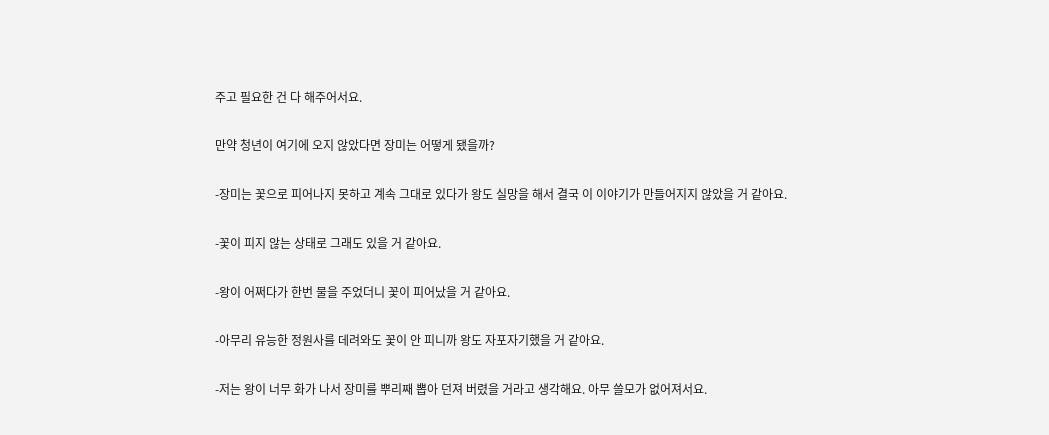주고 필요한 건 다 해주어서요.

만약 청년이 여기에 오지 않았다면 장미는 어떻게 됐을까?

-장미는 꽃으로 피어나지 못하고 계속 그대로 있다가 왕도 실망을 해서 결국 이 이야기가 만들어지지 않았을 거 같아요.

-꽃이 피지 않는 상태로 그래도 있을 거 같아요.

-왕이 어쩌다가 한번 물을 주었더니 꽃이 피어났을 거 같아요.

-아무리 유능한 정원사를 데려와도 꽃이 안 피니까 왕도 자포자기했을 거 같아요.

-저는 왕이 너무 화가 나서 장미를 뿌리째 뽑아 던져 버렸을 거라고 생각해요. 아무 쓸모가 없어져서요.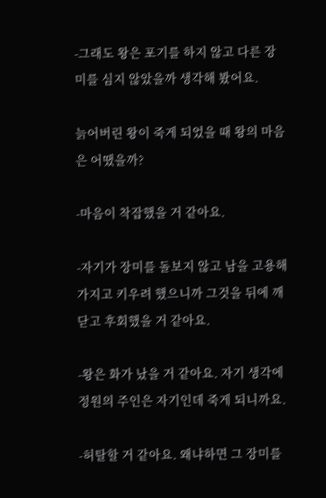-그래도 왕은 포기를 하지 않고 다른 장미를 심지 않았을까 생각해 봤어요.

늙어버린 왕이 죽게 되었을 때 왕의 마음은 어땠을까?

-마음이 착잡했을 거 같아요.

-자기가 장미를 돌보지 않고 남을 고용해 가지고 키우려 했으니까 그것을 뒤에 깨닫고 후회했을 거 같아요.

-왕은 화가 났을 거 같아요. 자기 생각에 정원의 주인은 자기인데 죽게 되니까요.

-허탈할 거 같아요. 왜냐하면 그 장미를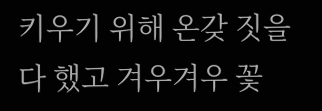키우기 위해 온갖 짓을 다 했고 겨우겨우 꽃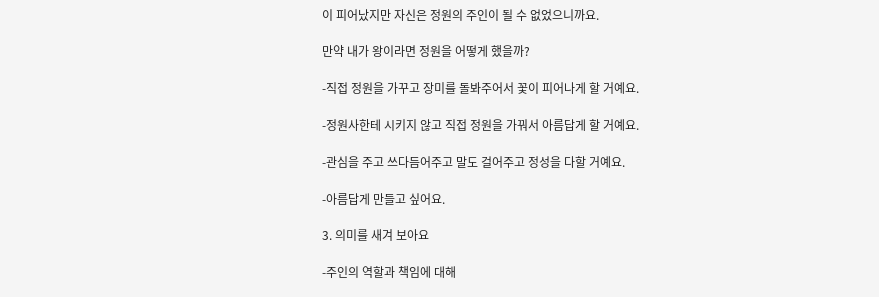이 피어났지만 자신은 정원의 주인이 될 수 없었으니까요.

만약 내가 왕이라면 정원을 어떻게 했을까?

-직접 정원을 가꾸고 장미를 돌봐주어서 꽃이 피어나게 할 거예요.

-정원사한테 시키지 않고 직접 정원을 가꿔서 아름답게 할 거예요.

-관심을 주고 쓰다듬어주고 말도 걸어주고 정성을 다할 거예요.

-아름답게 만들고 싶어요.

3. 의미를 새겨 보아요

-주인의 역할과 책임에 대해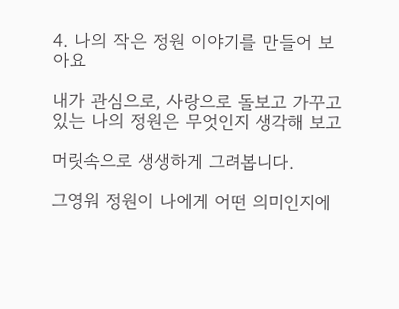4. 나의 작은 정원 이야기를 만들어 보아요

내가 관심으로, 사랑으로 돌보고 가꾸고 있는 나의 정원은 무엇인지 생각해 보고

머릿속으로 생생하게 그려봅니다.

그영워 정원이 나에게 어떤 의미인지에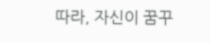따라, 자신이 꿈꾸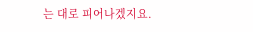는 대로 피어나겠지요.